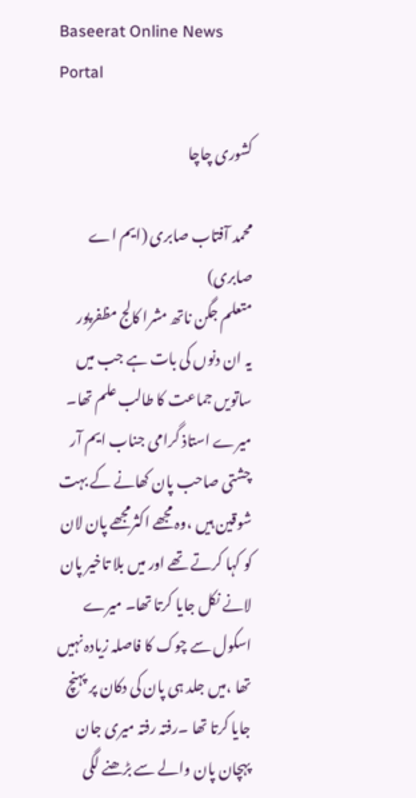Baseerat Online News Portal

کشوری چاچا

محمد آفتاب صابری (ایم اے صابری)
متعلم جگن ناتھ مشرا کالج مظفرپور
یہ ان دنوں کی بات ہے جب میں ساتویں جماعت کا طالب علم تھا۔ میرے استاذ گرامی جناب ایم آر چشتی صاحب پان کھانے کے بہت شوقین ہیں ،وہ مجھے اکثرمجھے پان لان کو کہا کرتے تھے اور میں بلا تاخیر پان لانے نکل جایا کرتا تھا۔ میرے اسکول سے چوک کا فاصلہ زیادہ نہیں تھا ،میں جلد ہی پان کی دکان پر پہنچ جایا کرتا تھا ۔رفتہ رفتہ میری جان پہچان پان والے سے بڑھنے لگی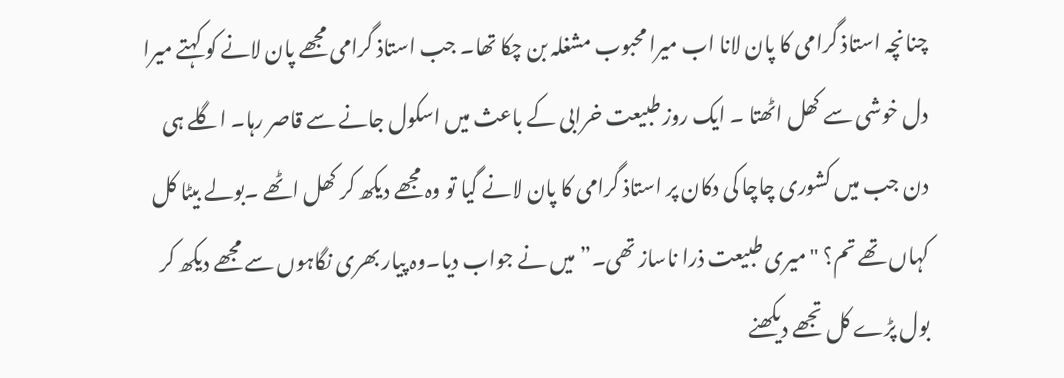چنانچہ استاذ گرامی کا پان لانا اب میرا محبوب مشغلہ بن چکا تھا۔ جب استاذ گرامی مجھے پان لانے کو کہتے میرا دل خوشی سے کھل اٹھتا ۔ ایک روز طبیعت خرابی کے باعث میں اسکول جانے سے قاصر رہا۔ اگلے ہی دن جب میں کشوری چاچا کی دکان پر استاذ گرامی کا پان لانے گیا تو وہ مجھے دیکھ کر کھل اٹھے ۔بولے بیٹا کل کہاں تھے تم؟ "میری طبیعت ذرا ناساز تھی۔” میں نے جواب دیا۔وہ پیار بھری نگاہوں سے مجھے دیکھ کر بول پڑے کل تجھے دیکھنے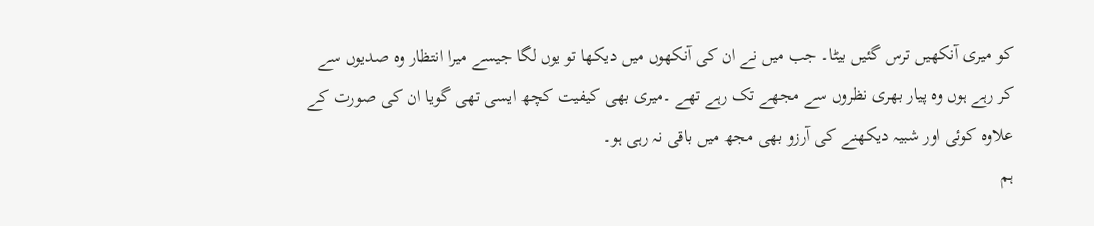کو میری آنکھیں ترس گئیں بیٹا۔ جب میں نے ان کی آنکھوں میں دیکھا تو یوں لگا جیسے میرا انتظار وہ صدیوں سے کر رہے ہوں وہ پیار بھری نظروں سے مجھے تک رہے تھے ۔میری بھی کیفیت کچھ ایسی تھی گویا ان کی صورت کے علاوہ کوئی اور شبیہ دیکھنے کی آرزو بھی مجھ میں باقی نہ رہی ہو۔
ہم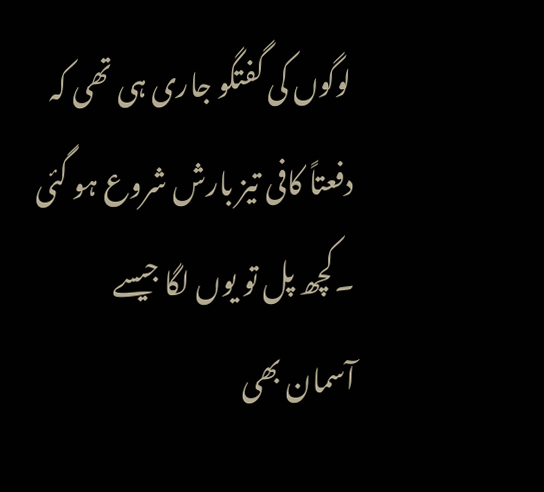لوگوں کی گفتگو جاری ہی تھی کہ دفعتاً کافی تیز بارش شروع ہو گئی ۔کچھ پل تو یوں لگا جیسے آسمان بھی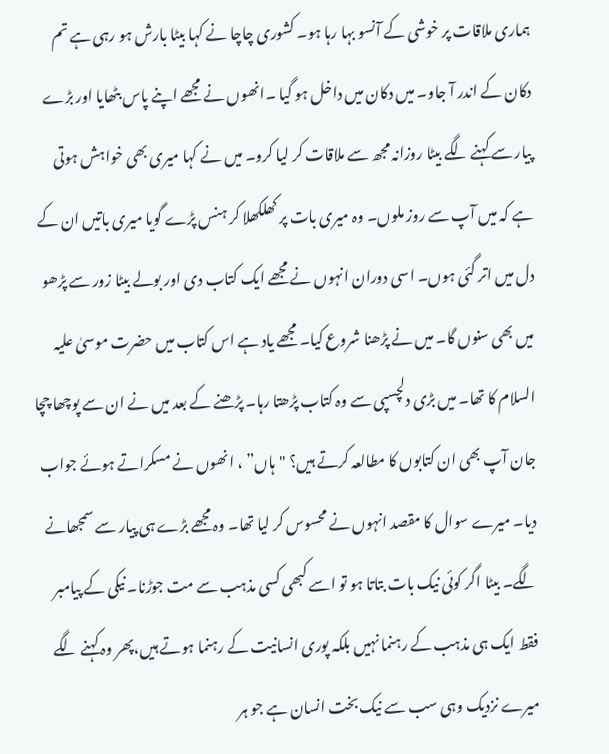ہماری ملاقات پر خوشی کے آنسو بہا رہا ہو۔ کشوری چاچا نے کہا بیٹا بارش ہو رہی ہے تم دکان کے اندر آ جاو۔ میں دکان میں داخل ہو گیا ۔انھوں نے مجھے اپنے پاس بٹھایا اور بڑے پیار سے کہنے لگے بیٹا روزانہ مجھ سے ملاقات کر لیا کرو۔ میں نے کہا میری بھی خواہش ہوتی ہے کہ میں آپ سے روز ملوں۔ وہ میری بات پر کھلکھلا کر ہنس پڑے گویا میری باتیں ان کے دل میں اتر گئی ہوں۔ اسی دوران انہوں نے مجھے ایک کتاب دی اور بولے بیٹا زور سے پڑھو میں بھی سنوں گا۔ میں نے پڑھنا شروع کیا۔ مجھے یاد ہے اس کتاب میں حضرت موسیٰ علیہ السلام کا تھا۔ میں بڑی دلچسپی سے وہ کتاب پڑھتا رہا۔ پڑھنے کے بعد میں نے ان سے پوچھا چچا جان آپ بھی ان کتابوں کا مطالعہ کرتے ہیں؟ "ہاں” ، انھوں نے مسکراتے ہوئے جواب دیا۔ میرے سوال کا مقصد انہوں نے محسوس کر لیا تھا۔ وہ مجھے بڑے ہی پیار سے سمجھانے لگے۔ بیٹا اگر کوئی نیک بات بتاتا ہو تو اسے کبھی کسی مذہب سے مت جوڑنا۔ نیکی کے پیامبر فقط ایک ہی مذہب کے رہنما نہیں بلکہ پوری انسانیت کے رہنما ہوتے ہیں،پھر وہ کہنے لگے میرے نزدیک وہی سب سے نیک بخت انسان ہے جو ہر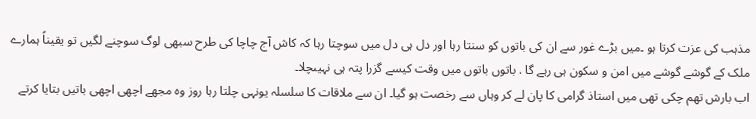مذہب کی عزت کرتا ہو ۔میں بڑے غور سے ان کی باتوں کو سنتا رہا اور دل ہی دل میں سوچتا رہا کہ کاش آج چاچا کی طرح سبھی لوگ سوچنے لگیں تو یقیناً ہمارے ملک کے گوشے گوشے میں امن و سکون ہی رہے گا . باتوں باتوں میں وقت کیسے گزرا پتہ ہی نہیںچلا۔
اب بارش تھم چکی تھی میں استاذ گرامی کا پان لے کر وہاں سے رخصت ہو گیا۔ ان سے ملاقات کا سلسلہ یونہی چلتا رہا روز وہ مجھے اچھی اچھی باتیں بتایا کرتے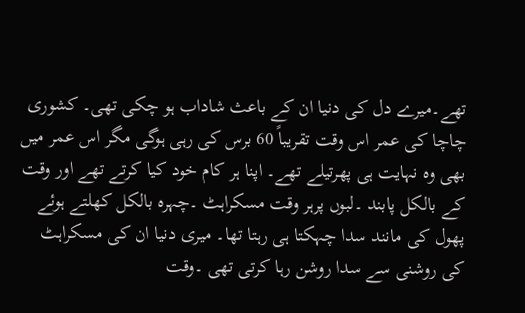تھے۔میرے دل کی دنیا ان کے باعث شاداب ہو چکی تھی۔ کشوری چاچا کی عمر اس وقت تقریباً 60 برس کی رہی ہوگی مگر اس عمر میں بھی وہ نہایت ہی پھرتیلے تھے۔ اپنا ہر کام خود کیا کرتے تھے اور وقت کے بالکل پابند ۔لبوں پرہر وقت مسکراہٹ ۔چہرہ بالکل کھلتے ہوئے پھول کی مانند سدا چہکتا ہی رہتا تھا۔ میری دنیا ان کی مسکراہٹ کی روشنی سے سدا روشن رہا کرتی تھی ۔وقت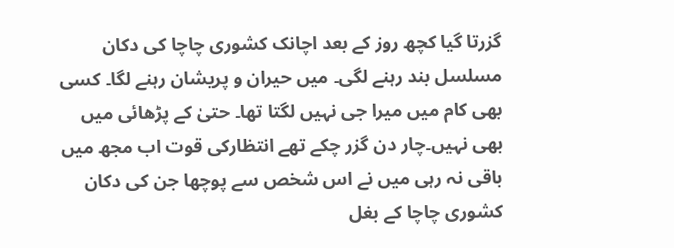گزرتا گیا کچھ روز کے بعد اچانک کشوری چاچا کی دکان مسلسل بند رہنے لگی۔ میں حیران و پریشان رہنے لگا۔ کسی بھی کام میں میرا جی نہیں لگتا تھا۔ حتیٰ کے پڑھائی میں بھی نہیں۔چار دن گزر چکے تھے انتظارکی قوت اب مجھ میں باقی نہ رہی میں نے اس شخص سے پوچھا جن کی دکان کشوری چاچا کے بغل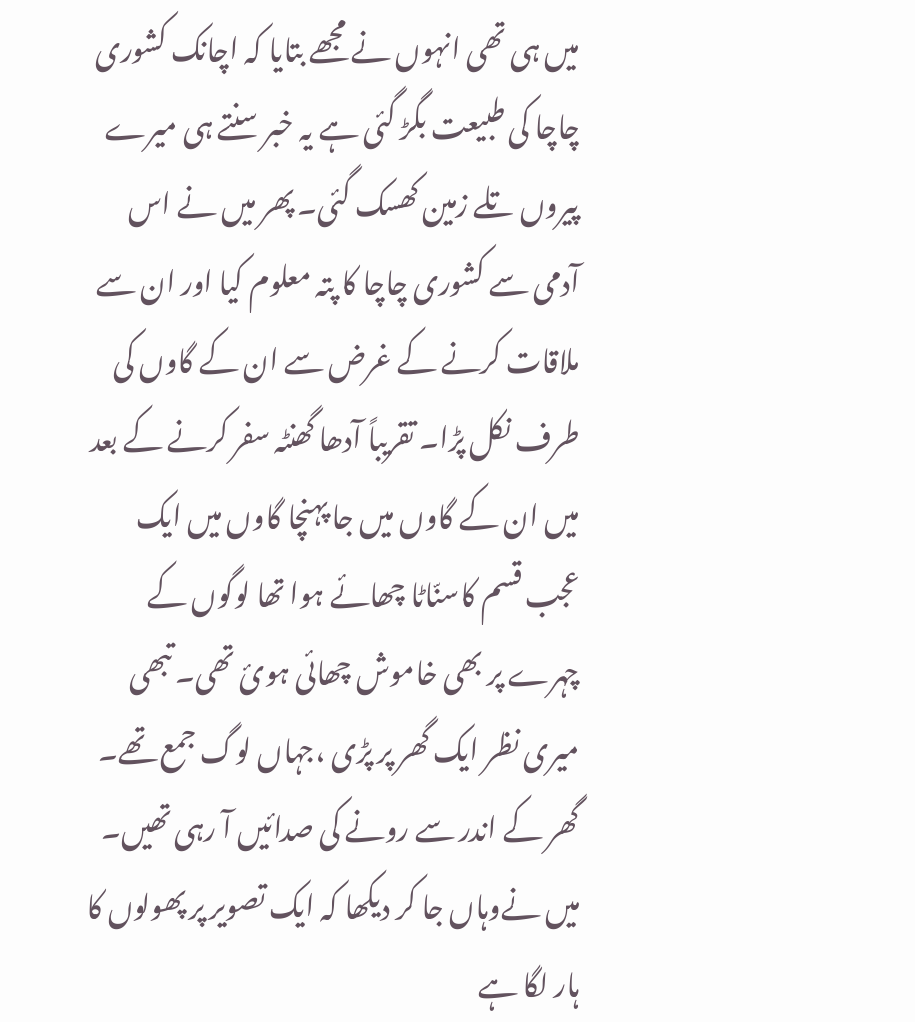میں ہی تھی انہوں نے مجھے بتایا کہ اچانک کشوری چاچا کی طبیعت بگڑ گئی ہے یہ خبر سنتے ہی میرے پیروں تلے زمین کھسک گئی۔ پھر میں نے اس آدمی سے کشوری چاچا کا پتہ معلوم کیا اور ان سے ملاقات کرنے کے غرض سے ان کے گاوں کی طرف نکل پڑا۔ تقریباً آدھا گھنٹہ سفر کرنے کے بعد میں ان کے گاوں میں جا پہنچا گاوں میں ایک عجب قسم کاسنّاٹا چھائے ہوا تھا لوگوں کے چہرے پر بھی خاموش چھائی ہوئ تھی۔ تبھی میری نظر ایک گھر پر پڑی ،جہاں لوگ جمع تھے۔ گھر کے اندر سے رونے کی صدائیں آ رہی تھیں۔ میں نےوہاں جا کر دیکھا کہ ایک تصویر پر پھولوں کا ہار لگا ہے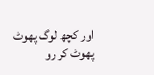اور کچھ لوگ پھوٹ پھوٹ کر رو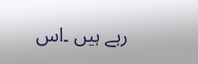رہے ہیں ۔اس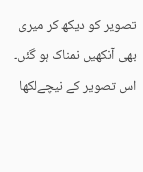تصویر کو دیکھ کر میری بھی آنکھیں نمناک ہو گئں۔ اس تصویر کے نیچےلکھا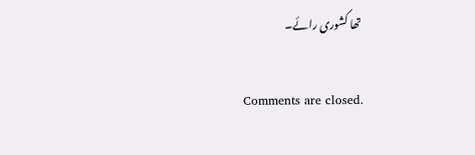تھا کشوری رائے۔

Comments are closed.